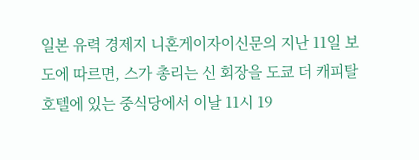일본 유력 경제지 니혼게이자이신문의 지난 11일 보도에 따르면, 스가 총리는 신 회장을 도쿄 더 캐피탈 호텔에 있는 중식당에서 이날 11시 19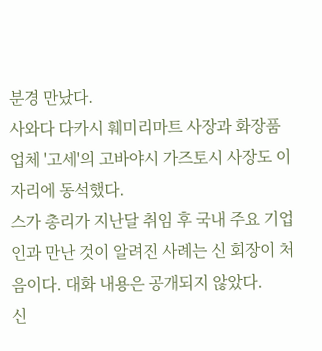분경 만났다.
사와다 다카시 훼미리마트 사장과 화장품 업체 '고세'의 고바야시 가즈토시 사장도 이 자리에 동석했다.
스가 총리가 지난달 취임 후 국내 주요 기업인과 만난 것이 알려진 사례는 신 회장이 처음이다. 대화 내용은 공개되지 않았다.
신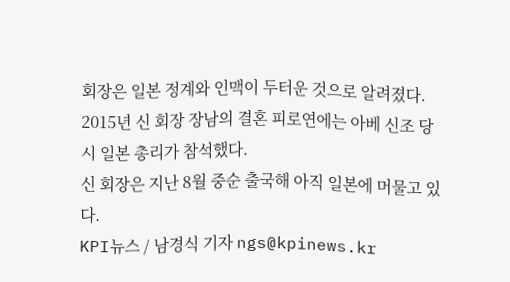회장은 일본 정계와 인맥이 두터운 것으로 알려졌다. 2015년 신 회장 장남의 결혼 피로연에는 아베 신조 당시 일본 총리가 참석했다.
신 회장은 지난 8월 중순 출국해 아직 일본에 머물고 있다.
KPI뉴스 / 남경식 기자 ngs@kpinews.kr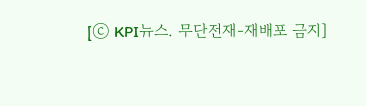[ⓒ KPI뉴스. 무단전재-재배포 금지]